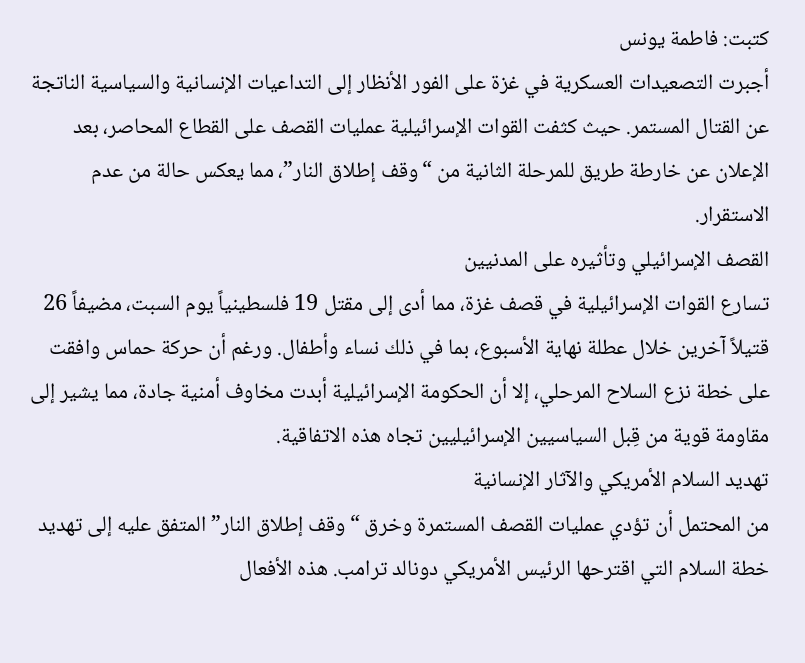كتبت: فاطمة يونس
أجبرت التصعيدات العسكرية في غزة على الفور الأنظار إلى التداعيات الإنسانية والسياسية الناتجة عن القتال المستمر. حيث كثفت القوات الإسرائيلية عمليات القصف على القطاع المحاصر، بعد الإعلان عن خارطة طريق للمرحلة الثانية من “وقف إطلاق النار”، مما يعكس حالة من عدم الاستقرار.
القصف الإسرائيلي وتأثيره على المدنيين
تسارع القوات الإسرائيلية في قصف غزة، مما أدى إلى مقتل 19 فلسطينياً يوم السبت، مضيفاً 26 قتيلاً آخرين خلال عطلة نهاية الأسبوع، بما في ذلك نساء وأطفال. ورغم أن حركة حماس وافقت على خطة نزع السلاح المرحلي، إلا أن الحكومة الإسرائيلية أبدت مخاوف أمنية جادة، مما يشير إلى مقاومة قوية من قِبل السياسيين الإسرائيليين تجاه هذه الاتفاقية.
تهديد السلام الأمريكي والآثار الإنسانية
من المحتمل أن تؤدي عمليات القصف المستمرة وخرق “وقف إطلاق النار” المتفق عليه إلى تهديد خطة السلام التي اقترحها الرئيس الأمريكي دونالد ترامب. هذه الأفعال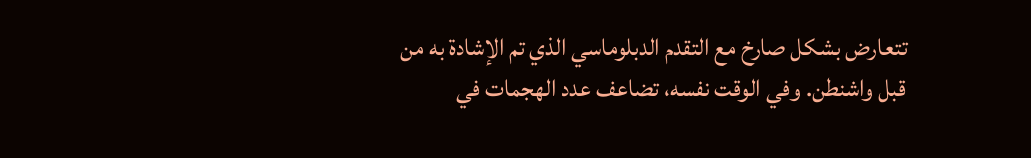تتعارض بشكل صارخ مع التقدم الدبلوماسي الذي تم الإشادة به من قبل واشنطن. وفي الوقت نفسه، تضاعف عدد الهجمات في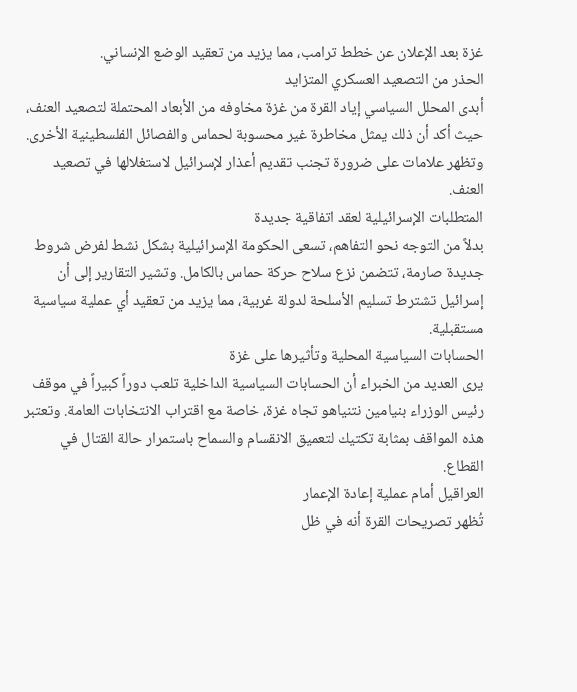غزة بعد الإعلان عن خطط ترامب، مما يزيد من تعقيد الوضع الإنساني.
الحذر من التصعيد العسكري المتزايد
أبدى المحلل السياسي إياد القرة من غزة مخاوفه من الأبعاد المحتملة لتصعيد العنف، حيث أكد أن ذلك يمثل مخاطرة غير محسوبة لحماس والفصائل الفلسطينية الأخرى. وتظهر علامات على ضرورة تجنب تقديم أعذار لإسرائيل لاستغلالها في تصعيد العنف.
المتطلبات الإسرائيلية لعقد اتفاقية جديدة
بدلاً من التوجه نحو التفاهم، تسعى الحكومة الإسرائيلية بشكل نشط لفرض شروط جديدة صارمة، تتضمن نزع سلاح حركة حماس بالكامل. وتشير التقارير إلى أن إسرائيل تشترط تسليم الأسلحة لدولة غربية، مما يزيد من تعقيد أي عملية سياسية مستقبلية.
الحسابات السياسية المحلية وتأثيرها على غزة
يرى العديد من الخبراء أن الحسابات السياسية الداخلية تلعب دوراً كبيراً في موقف رئيس الوزراء بنيامين نتنياهو تجاه غزة، خاصة مع اقتراب الانتخابات العامة. وتعتبر هذه المواقف بمثابة تكتيك لتعميق الانقسام والسماح باستمرار حالة القتال في القطاع.
العراقيل أمام عملية إعادة الإعمار
تُظهر تصريحات القرة أنه في ظل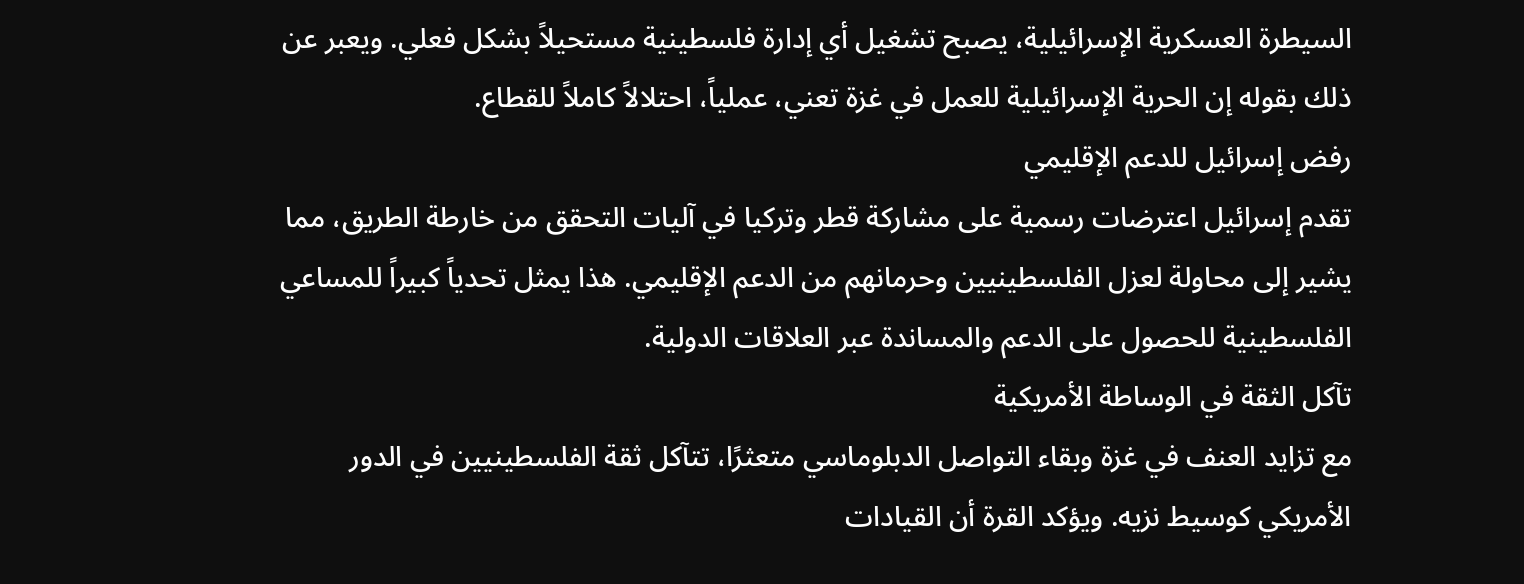السيطرة العسكرية الإسرائيلية، يصبح تشغيل أي إدارة فلسطينية مستحيلاً بشكل فعلي. ويعبر عن ذلك بقوله إن الحرية الإسرائيلية للعمل في غزة تعني، عملياً، احتلالاً كاملاً للقطاع.
رفض إسرائيل للدعم الإقليمي
تقدم إسرائيل اعترضات رسمية على مشاركة قطر وتركيا في آليات التحقق من خارطة الطريق، مما يشير إلى محاولة لعزل الفلسطينيين وحرمانهم من الدعم الإقليمي. هذا يمثل تحدياً كبيراً للمساعي الفلسطينية للحصول على الدعم والمساندة عبر العلاقات الدولية.
تآكل الثقة في الوساطة الأمريكية
مع تزايد العنف في غزة وبقاء التواصل الدبلوماسي متعثرًا، تتآكل ثقة الفلسطينيين في الدور الأمريكي كوسيط نزيه. ويؤكد القرة أن القيادات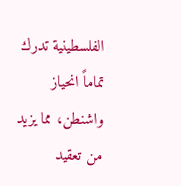الفلسطينية تدرك تماماً انحياز واشنطن، مما يزيد من تعقيد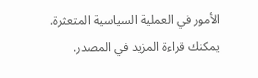الأمور في العملية السياسية المتعثرة.
يمكنك قراءة المزيد في المصدر.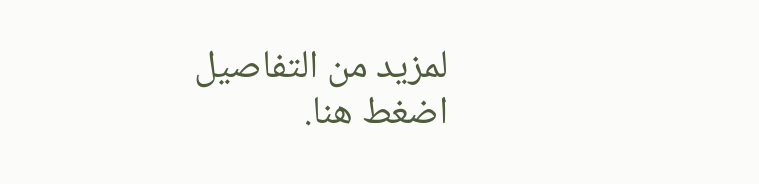لمزيد من التفاصيل اضغط هنا.